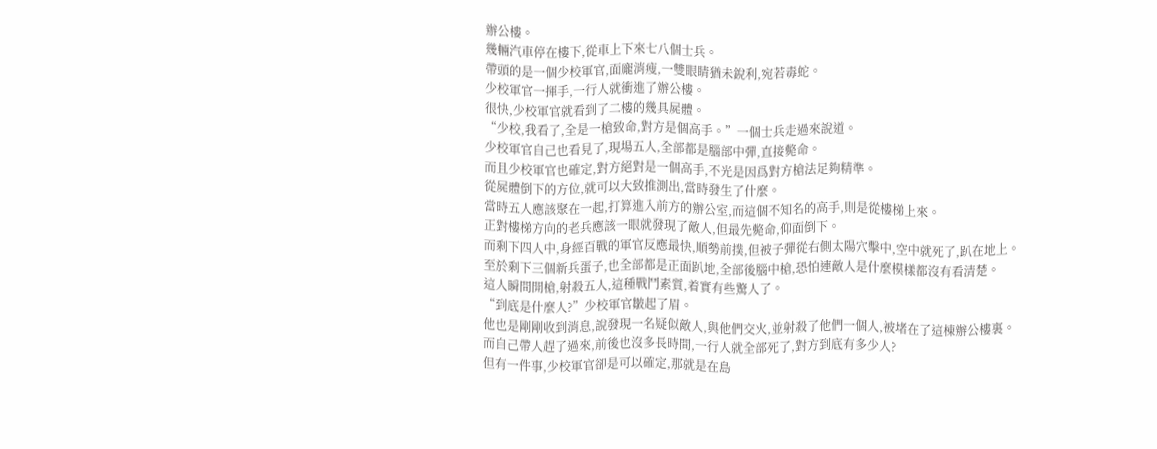辦公樓。
幾輛汽車停在樓下,從車上下來七八個士兵。
帶頭的是一個少校軍官,面龐消瘦,一雙眼睛猶未銳利,宛若毒蛇。
少校軍官一揮手,一行人就衝進了辦公樓。
很快,少校軍官就看到了二樓的幾具屍體。
“少校,我看了,全是一槍致命,對方是個高手。”一個士兵走過來說道。
少校軍官自己也看見了,現場五人,全部都是腦部中彈,直接斃命。
而且少校軍官也確定,對方絕對是一個高手,不光是因爲對方槍法足夠精準。
從屍體倒下的方位,就可以大致推測出,當時發生了什麼。
當時五人應該聚在一起,打算進入前方的辦公室,而這個不知名的高手,則是從樓梯上來。
正對樓梯方向的老兵應該一眼就發現了敵人,但最先斃命,仰面倒下。
而剩下四人中,身經百戰的軍官反應最快,順勢前撲,但被子彈從右側太陽穴擊中,空中就死了,趴在地上。
至於剩下三個新兵蛋子,也全部都是正面趴地,全部後腦中槍,恐怕連敵人是什麼模樣都沒有看清楚。
這人瞬間開槍,射殺五人,這種戰鬥素質,着實有些驚人了。
“到底是什麼人?”少校軍官皺起了眉。
他也是剛剛收到消息,說發現一名疑似敵人,與他們交火,並射殺了他們一個人,被堵在了這棟辦公樓裏。
而自己帶人趕了過來,前後也沒多長時間,一行人就全部死了,對方到底有多少人?
但有一件事,少校軍官卻是可以確定,那就是在島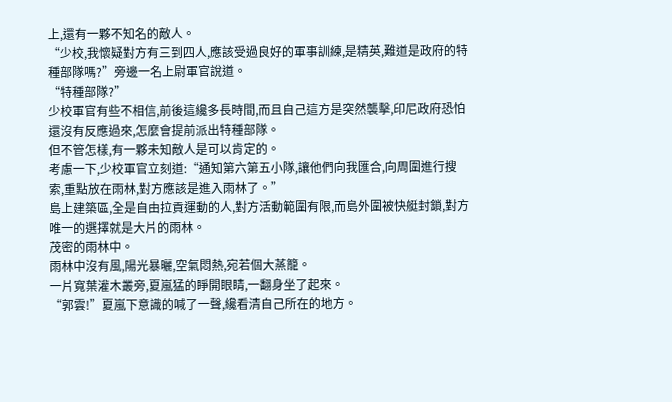上,還有一夥不知名的敵人。
“少校,我懷疑對方有三到四人,應該受過良好的軍事訓練,是精英,難道是政府的特種部隊嗎?”旁邊一名上尉軍官說道。
“特種部隊?”
少校軍官有些不相信,前後這纔多長時間,而且自己這方是突然襲擊,印尼政府恐怕還沒有反應過來,怎麼會提前派出特種部隊。
但不管怎樣,有一夥未知敵人是可以肯定的。
考慮一下,少校軍官立刻道:“通知第六第五小隊,讓他們向我匯合,向周圍進行搜索,重點放在雨林,對方應該是進入雨林了。”
島上建築區,全是自由拉貢運動的人,對方活動範圍有限,而島外圍被快艇封鎖,對方唯一的選擇就是大片的雨林。
茂密的雨林中。
雨林中沒有風,陽光暴曬,空氣悶熱,宛若個大蒸籠。
一片寬葉灌木叢旁,夏嵐猛的睜開眼睛,一翻身坐了起來。
“郭雲!”夏嵐下意識的喊了一聲,纔看清自己所在的地方。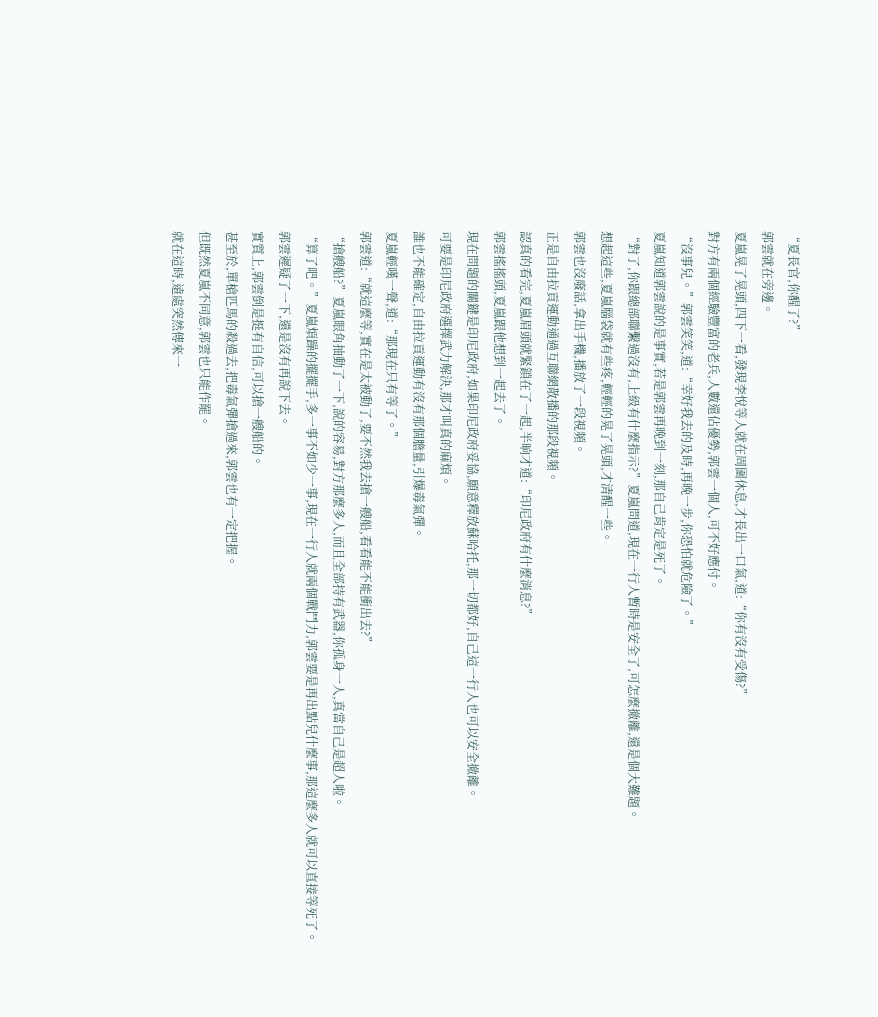“夏長官,你醒了?”
郭雲就在旁邊。
夏嵐晃了晃頭,四下一看,發現李悅等人就在周圍休息,才長出一口氣,道:“你有沒有受傷?”
對方有兩個經驗豐富的老兵,人數還佔優勢,郭雲一個人,可不好應付。
“沒事兒。”郭雲笑笑,道:“幸好我去的及時,再晚一步,你恐怕就危險了。”
夏嵐知道郭雲說的是事實,若是郭雲再晚到一刻,那自己肯定是死了。
“對了,你跟總部聯繫過沒有,上級有什麼指示?”夏嵐問道,現在一行人暫時是安全了,可怎麼撤離,還是個大難題。
想起這些,夏嵐腦袋就有些疼,輕輕的晃了晃頭,才清醒一些。
郭雲也沒廢話,拿出手機,播放了一段視頻。
正是自由拉貢運動通過互聯網散播的那段視頻。
認真的看完,夏嵐眉頭就緊鎖在了一起,半晌才道:“印尼政府有什麼消息?”
郭雲搖搖頭,夏嵐跟他想到一起去了。
現在問題的關鍵是印尼政府,如果印尼政府妥協,願意釋放蘇哈托,那一切都好,自己這一行人也可以安全撤離。
可要是印尼政府選擇武力解決,那才叫真的麻煩。
誰也不能確定,自由拉貢運動有沒有那個膽量,引爆毒氣彈。
夏嵐輕嘆一聲,道:“那現在只有等了。”
郭雲道:“就這麼等,實在是太被動了,要不然我去搶一艘船,看看能不能衝出去?”
“搶艘船?”夏嵐眼角抽動了一下,說的容易,對方那麼多人,而且全部持有武器,你孤身一人,真當自己是超人啦。
“算了吧。”夏嵐煩躁的擺擺手,多一事不如少一事,現在一行人就兩個戰鬥力,郭雲要是再出點兒什麼事,那這麼多人就可以直接等死了。
郭雲遲疑了一下,還是沒有再說下去。
實質上,郭雲倒是挺有自信,可以搶一艘船的。
甚至於,單槍匹馬的殺過去,把毒氣彈搶過來,郭雲也有一定把握。
但既然夏嵐不同意,郭雲也只能作罷。
就在這時,遠處突然傳來一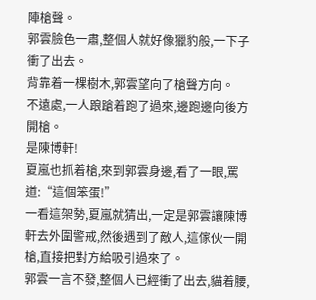陣槍聲。
郭雲臉色一肅,整個人就好像獵豹般,一下子衝了出去。
背靠着一棵樹木,郭雲望向了槍聲方向。
不遠處,一人踉蹌着跑了過來,邊跑邊向後方開槍。
是陳博軒!
夏嵐也抓着槍,來到郭雲身邊,看了一眼,罵道:“這個笨蛋!”
一看這架勢,夏嵐就猜出,一定是郭雲讓陳博軒去外圍警戒,然後遇到了敵人,這傢伙一開槍,直接把對方給吸引過來了。
郭雲一言不發,整個人已經衝了出去,貓着腰,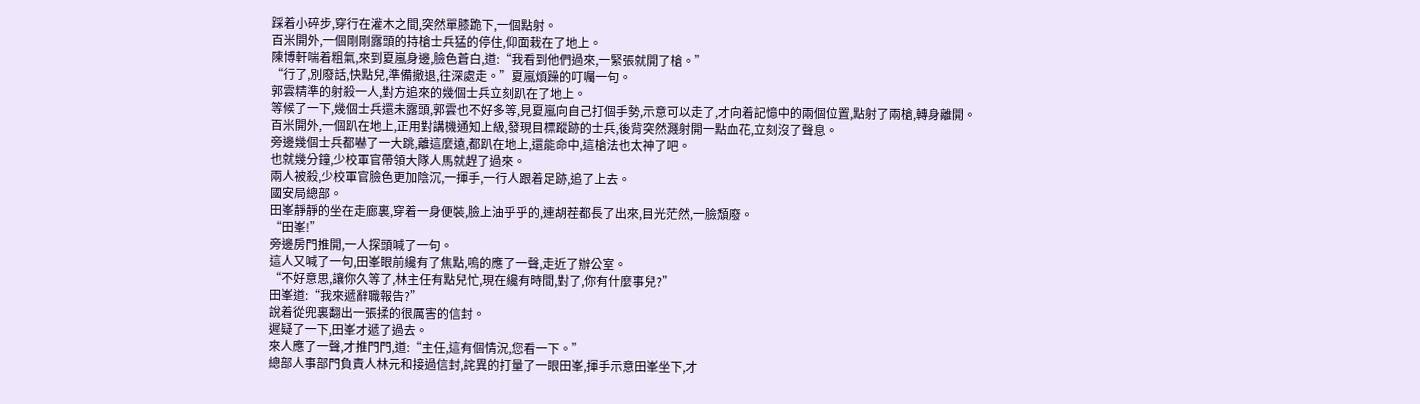踩着小碎步,穿行在灌木之間,突然單膝跪下,一個點射。
百米開外,一個剛剛露頭的持槍士兵猛的停住,仰面栽在了地上。
陳博軒喘着粗氣,來到夏嵐身邊,臉色蒼白,道:“我看到他們過來,一緊張就開了槍。”
“行了,別廢話,快點兒,準備撤退,往深處走。”夏嵐煩躁的叮囑一句。
郭雲精準的射殺一人,對方追來的幾個士兵立刻趴在了地上。
等候了一下,幾個士兵還未露頭,郭雲也不好多等,見夏嵐向自己打個手勢,示意可以走了,才向着記憶中的兩個位置,點射了兩槍,轉身離開。
百米開外,一個趴在地上,正用對講機通知上級,發現目標蹤跡的士兵,後背突然濺射開一點血花,立刻沒了聲息。
旁邊幾個士兵都嚇了一大跳,離這麼遠,都趴在地上,還能命中,這槍法也太神了吧。
也就幾分鐘,少校軍官帶領大隊人馬就趕了過來。
兩人被殺,少校軍官臉色更加陰沉,一揮手,一行人跟着足跡,追了上去。
國安局總部。
田峯靜靜的坐在走廊裏,穿着一身便裝,臉上油乎乎的,連胡茬都長了出來,目光茫然,一臉頹廢。
“田峯!”
旁邊房門推開,一人探頭喊了一句。
這人又喊了一句,田峯眼前纔有了焦點,嗚的應了一聲,走近了辦公室。
“不好意思,讓你久等了,林主任有點兒忙,現在纔有時間,對了,你有什麼事兒?”
田峯道:“我來遞辭職報告?”
說着從兜裏翻出一張揉的很厲害的信封。
遲疑了一下,田峯才遞了過去。
來人應了一聲,才推門門,道:“主任,這有個情況,您看一下。”
總部人事部門負責人林元和接過信封,詫異的打量了一眼田峯,揮手示意田峯坐下,才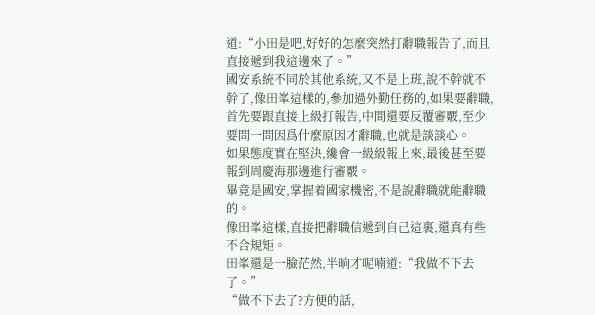道:“小田是吧,好好的怎麼突然打辭職報告了,而且直接遞到我這邊來了。”
國安系統不同於其他系統,又不是上班,說不幹就不幹了,像田峯這樣的,參加過外勤任務的,如果要辭職,首先要跟直接上級打報告,中間還要反覆審覈,至少要問一問因爲什麼原因才辭職,也就是談談心。
如果態度實在堅決,纔會一級級報上來,最後甚至要報到周慶海那邊進行審覈。
畢竟是國安,掌握着國家機密,不是說辭職就能辭職的。
像田峯這樣,直接把辭職信遞到自己這裏,還真有些不合規矩。
田峯還是一臉茫然,半晌才呢喃道:“我做不下去了。”
“做不下去了?方便的話,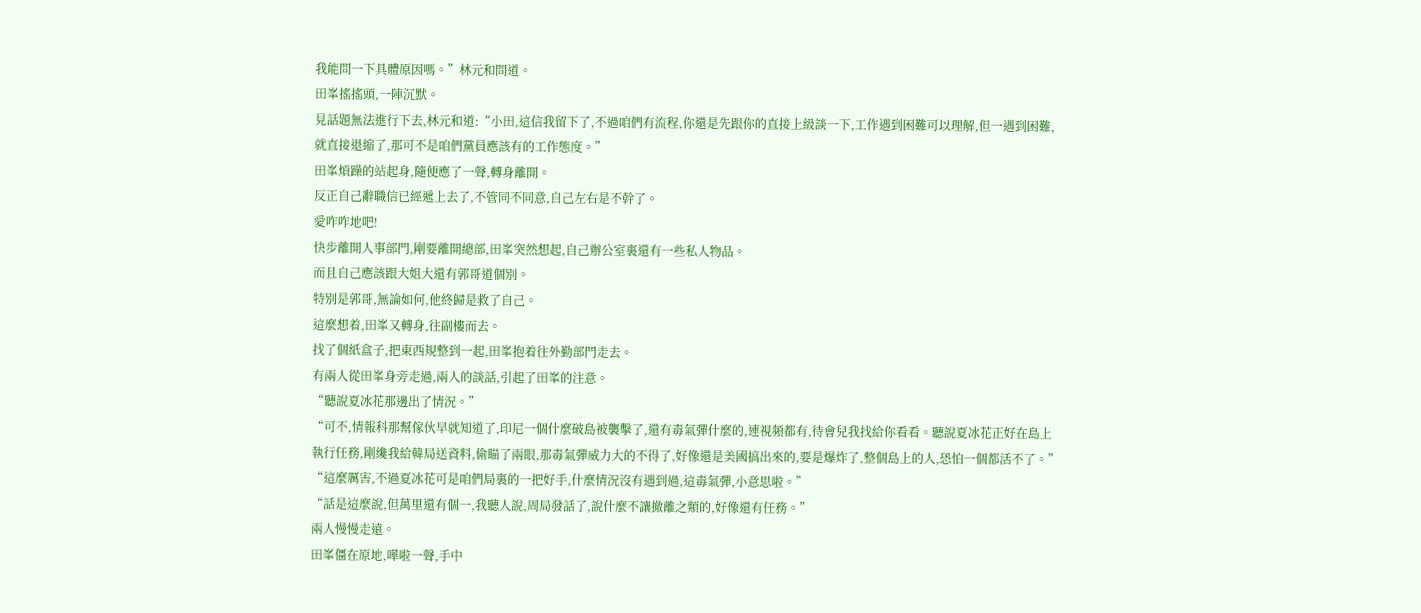我能問一下具體原因嗎。”林元和問道。
田峯搖搖頭,一陣沉默。
見話題無法進行下去,林元和道:“小田,這信我留下了,不過咱們有流程,你還是先跟你的直接上級談一下,工作遇到困難可以理解,但一遇到困難,就直接退縮了,那可不是咱們黨員應該有的工作態度。”
田峯煩躁的站起身,隨便應了一聲,轉身離開。
反正自己辭職信已經遞上去了,不管同不同意,自己左右是不幹了。
愛咋咋地吧!
快步離開人事部門,剛要離開總部,田峯突然想起,自己辦公室裏還有一些私人物品。
而且自己應該跟大姐大還有郭哥道個別。
特別是郭哥,無論如何,他終歸是救了自己。
這麼想着,田峯又轉身,往副樓而去。
找了個紙盒子,把東西規整到一起,田峯抱着往外勤部門走去。
有兩人從田峯身旁走過,兩人的談話,引起了田峯的注意。
“聽說夏冰花那邊出了情況。”
“可不,情報科那幫傢伙早就知道了,印尼一個什麼破島被襲擊了,還有毒氣彈什麼的,連視頻都有,待會兒我找給你看看。聽說夏冰花正好在島上執行任務,剛纔我給韓局送資料,偷瞄了兩眼,那毒氣彈威力大的不得了,好像還是美國搞出來的,要是爆炸了,整個島上的人,恐怕一個都活不了。”
“這麼厲害,不過夏冰花可是咱們局裏的一把好手,什麼情況沒有遇到過,這毒氣彈,小意思啦。”
“話是這麼說,但萬里還有個一,我聽人說,周局發話了,說什麼不讓撤離之類的,好像還有任務。”
兩人慢慢走遠。
田峯僵在原地,嘩啦一聲,手中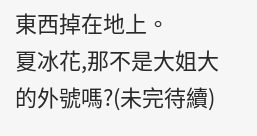東西掉在地上。
夏冰花,那不是大姐大的外號嗎?(未完待續)